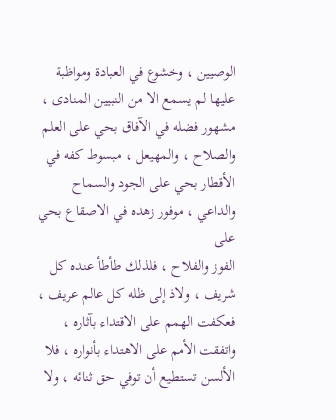الوصيين ، وخشوع في العبادة ومواظبة عليها لم يسمع الا من النبيين المنادى ،
مشهور فضله في الآفاق بحي على العلم والصلاح ، والمهيعل ، مبسوط كفه في
الأقطار بحي على الجود والسماح والداعي ، موفور زهده في الاصقاع بحي على
الفوز والفلاح ، فلذلك طأطأ عنده كل شريف ، ولاذ إلى ظله كل عالم عريف ،
فعكفت الهمم على الاقتداء بآثاره ، واتفقت الأمم على الاهتداء بأنواره ، فلا
الألسن تستطيع أن توفي حق ثنائه ، ولا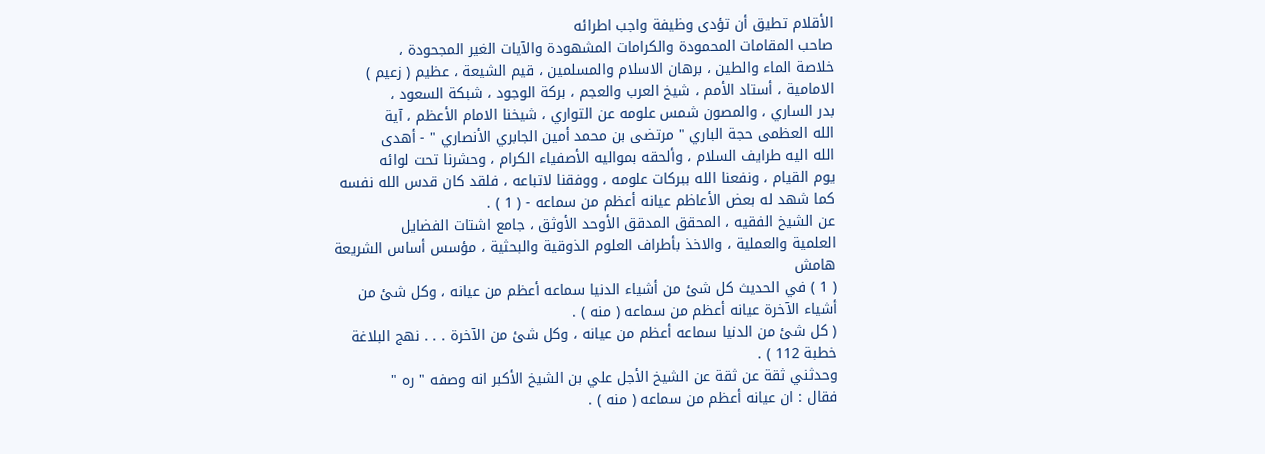الأقلام تطيق أن تؤدى وظيفة واجب اطرائه
صاحب المقامات المحمودة والكرامات المشهودة والآيات الغير المجحودة ،
خلاصة الماء والطين ، برهان الاسلام والمسلمين ، قيم الشيعة ، عظيم ( زعيم )
الامامية ، أستاد الأمم ، شيخ العرب والعجم ، بركة الوجود ، شبكة السعود ،
بدر الساري ، والمصون شمس علومه عن التواري ، شيخنا الامام الأعظم ، آية
الله العظمى حجة الباري " مرتضى بن محمد أمين الجابري الأنصاري " - أهدى
الله اليه طرايف السلام ، وألحقه بمواليه الأصفياء الكرام ، وحشرنا تحت لوائه
يوم القيام ، ونفعنا الله ببركات علومه ، ووفقنا لاتباعه ، فلقد كان قدس الله نفسه
كما شهد له بعض الأعاظم عيانه أعظم من سماعه - ( 1 ) .
عن الشيخ الفقيه ، المحقق المدقق الأوحد الأوثق ، جامع اشتات الفضايل
العلمية والعملية ، والاخذ بأطراف العلوم الذوقية والبحثية ، مؤسس أساس الشريعة
هامش
( 1 ) في الحديث كل شئ من أشياء الدنيا سماعه أعظم من عيانه ، وكل شئ من
أشياء الآخرة عيانه أعظم من سماعه ( منه ) .
( كل شئ من الدنيا سماعه أعظم من عيانه ، وكل شئ من الآخرة . . . نهج البلاغة
خطبة 112 ) .
وحدثني ثقة عن ثقة عن الشيخ الأجل علي بن الشيخ الأكبر انه وصفه " ره "
فقال : ان عيانه أعظم من سماعه ( منه ) .